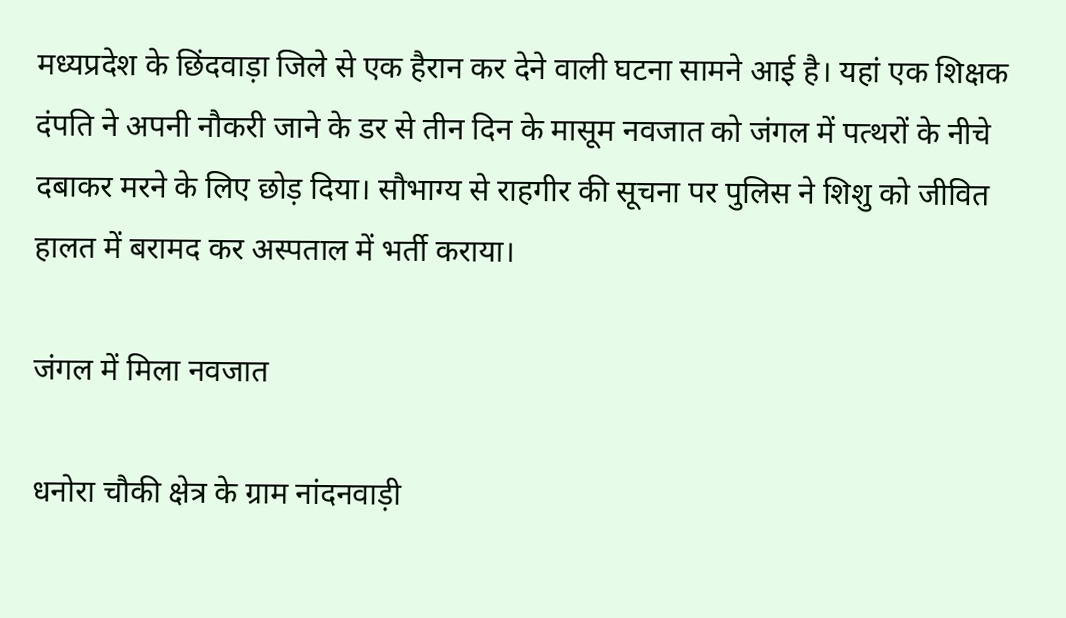मध्यप्रदेश के छिंदवाड़ा जिले से एक हैरान कर देने वाली घटना सामने आई है। यहां एक शिक्षक दंपति ने अपनी नौकरी जाने के डर से तीन दिन के मासूम नवजात को जंगल में पत्थरों के नीचे दबाकर मरने के लिए छोड़ दिया। सौभाग्य से राहगीर की सूचना पर पुलिस ने शिशु को जीवित हालत में बरामद कर अस्पताल में भर्ती कराया।

जंगल में मिला नवजात

धनोरा चौकी क्षेत्र के ग्राम नांदनवाड़ी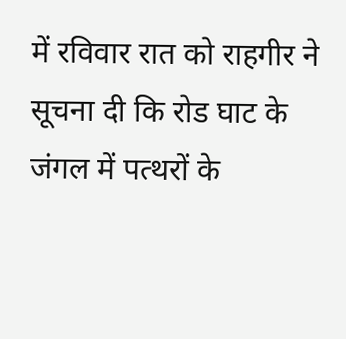में रविवार रात को राहगीर ने सूचना दी कि रोड घाट के जंगल में पत्थरों के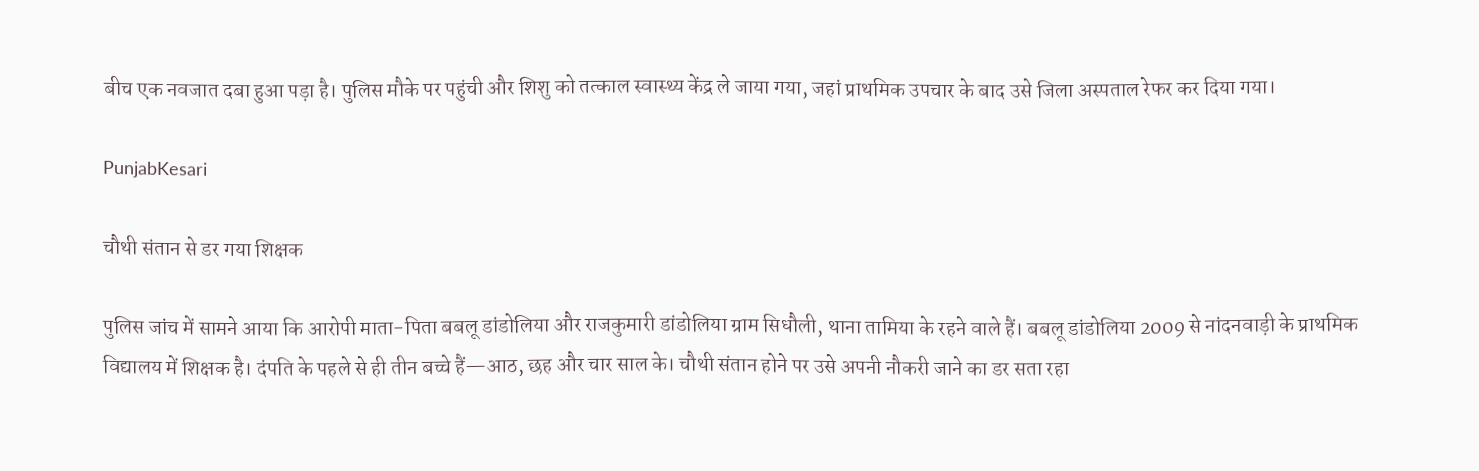बीच एक नवजात दबा हुआ पड़ा है। पुलिस मौके पर पहुंची और शिशु को तत्काल स्वास्थ्य केंद्र ले जाया गया, जहां प्राथमिक उपचार के बाद उसे जिला अस्पताल रेफर कर दिया गया।

PunjabKesari

चौथी संतान से डर गया शिक्षक

पुलिस जांच में सामने आया कि आरोपी माता-पिता बबलू डांडोलिया और राजकुमारी डांडोलिया ग्राम सिधौली, थाना तामिया के रहने वाले हैं। बबलू डांडोलिया 2009 से नांदनवाड़ी के प्राथमिक विद्यालय में शिक्षक है। दंपति के पहले से ही तीन बच्चे हैं—आठ, छह और चार साल के। चौथी संतान होने पर उसे अपनी नौकरी जाने का डर सता रहा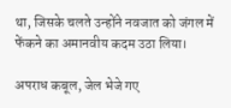था, जिसके चलते उन्होंने नवजात को जंगल में फेंकने का अमानवीय कदम उठा लिया।

अपराध कबूल, जेल भेजे गए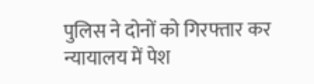पुलिस ने दोनों को गिरफ्तार कर न्यायालय में पेश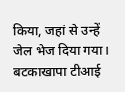किया, जहां से उन्हें जेल भेज दिया गया। बटकाखापा टीआई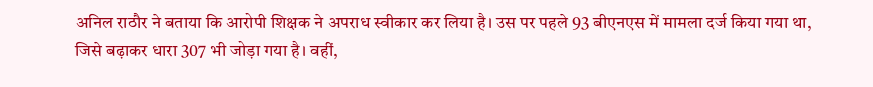अनिल राठौर ने बताया कि आरोपी शिक्षक ने अपराध स्वीकार कर लिया है। उस पर पहले 93 बीएनएस में मामला दर्ज किया गया था, जिसे बढ़ाकर धारा 307 भी जोड़ा गया है। वहीं,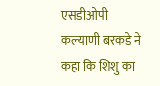एसडीओपी कल्याणी बरकडे ने कहा कि शिशु का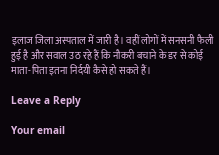इलाज जिला अस्पताल में जारी है। वहीं लोगों में सनसनी फैली हुई है और सवाल उठ रहे हैं कि नौकरी बचाने के डर से कोई माता-पिता इतना निर्दयी कैसे हो सकते हैं।

Leave a Reply

Your email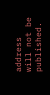address will not be published.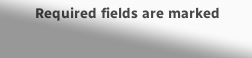Required fields are marked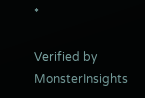*

Verified by MonsterInsights